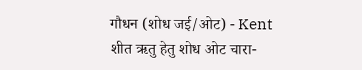गौधन (शोध जई/ओट) - Kent
शीत ऋतु हेतु शोध ओट चारा-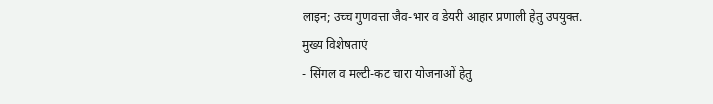लाइन; उच्च गुणवत्ता जैव-भार व डेयरी आहार प्रणाली हेतु उपयुक्त.
मुख्य विशेषताएं
- सिंगल व मल्टी-कट चारा योजनाओं हेतु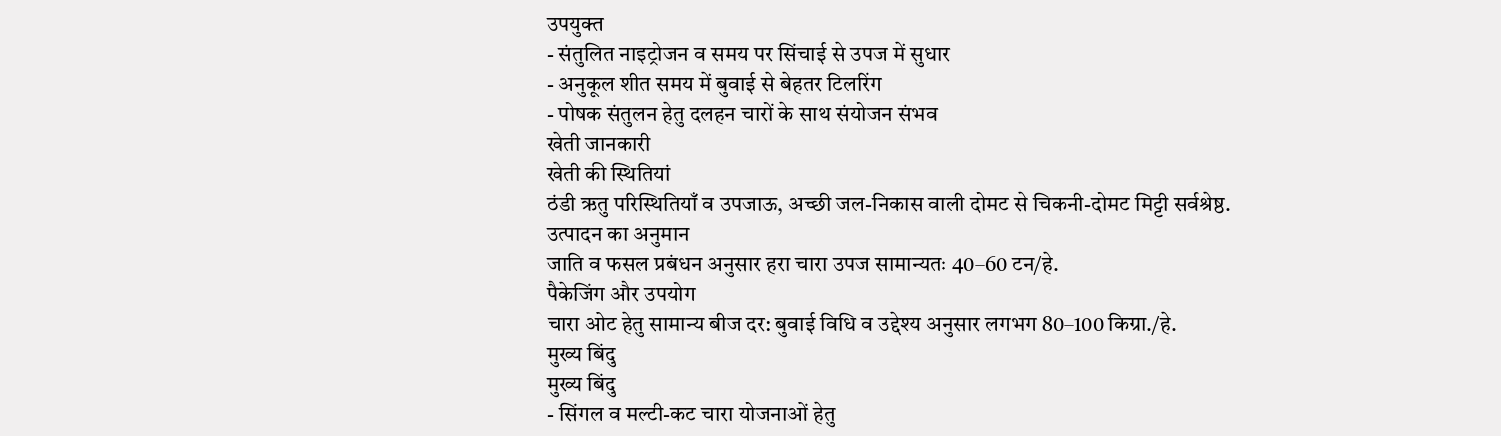उपयुक्त
- संतुलित नाइट्रोजन व समय पर सिंचाई से उपज में सुधार
- अनुकूल शीत समय में बुवाई से बेहतर टिलरिंग
- पोषक संतुलन हेतु दलहन चारों के साथ संयोजन संभव
खेती जानकारी
खेती की स्थितियां
ठंडी ऋतु परिस्थितियाँ व उपजाऊ, अच्छी जल-निकास वाली दोमट से चिकनी-दोमट मिट्टी सर्वश्रेष्ठ.
उत्पादन का अनुमान
जाति व फसल प्रबंधन अनुसार हरा चारा उपज सामान्यतः 40–60 टन/हे.
पैकेजिंग और उपयोग
चारा ओट हेतु सामान्य बीज दर: बुवाई विधि व उद्देश्य अनुसार लगभग 80–100 किग्रा./हे.
मुख्य बिंदु
मुख्य बिंदु
- सिंगल व मल्टी-कट चारा योजनाओं हेतु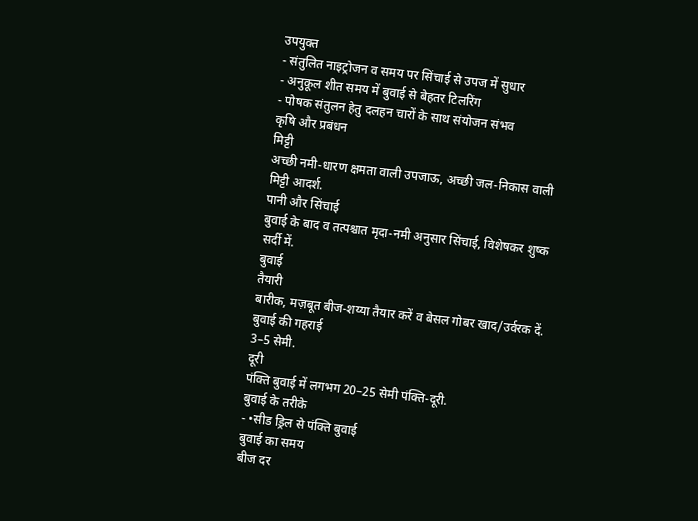उपयुक्त
- संतुलित नाइट्रोजन व समय पर सिंचाई से उपज में सुधार
- अनुकूल शीत समय में बुवाई से बेहतर टिलरिंग
- पोषक संतुलन हेतु दलहन चारों के साथ संयोजन संभव
कृषि और प्रबंधन
मिट्टी
अच्छी नमी-धारण क्षमता वाली उपजाऊ, अच्छी जल-निकास वाली मिट्टी आदर्श.
पानी और सिंचाई
बुवाई के बाद व तत्पश्चात मृदा-नमी अनुसार सिंचाई, विशेषकर शुष्क सर्दी में.
बुवाई
तैयारी
बारीक, मज़बूत बीज-शय्या तैयार करें व बेसल गोबर खाद/उर्वरक दें.
बुवाई की गहराई
3–5 सेमी.
दूरी
पंक्ति बुवाई में लगभग 20–25 सेमी पंक्ति-दूरी.
बुवाई के तरीके
- •सीड ड्रिल से पंक्ति बुवाई
बुवाई का समय
बीज दर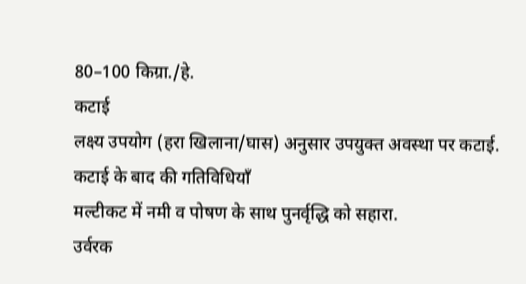80–100 किग्रा./हे.
कटाई
लक्ष्य उपयोग (हरा खिलाना/घास) अनुसार उपयुक्त अवस्था पर कटाई.
कटाई के बाद की गतिविधियाँ
मल्टीकट में नमी व पोषण के साथ पुनर्वृद्धि को सहारा.
उर्वरक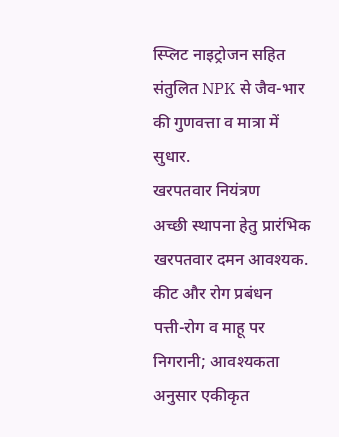स्प्लिट नाइट्रोजन सहित संतुलित NPK से जैव-भार की गुणवत्ता व मात्रा में सुधार.
खरपतवार नियंत्रण
अच्छी स्थापना हेतु प्रारंभिक खरपतवार दमन आवश्यक.
कीट और रोग प्रबंधन
पत्ती-रोग व माहू पर निगरानी; आवश्यकता अनुसार एकीकृत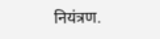नियंत्रण.